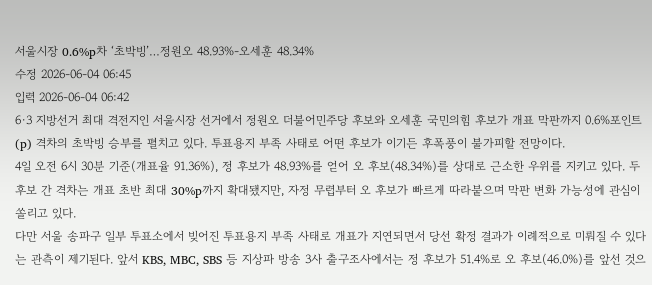서울시장 0.6%p차 ‘초박빙’…정원오 48.93%-오세훈 48.34%
수정 2026-06-04 06:45
입력 2026-06-04 06:42
6·3 지방선거 최대 격전지인 서울시장 선거에서 정원오 더불어민주당 후보와 오세훈 국민의힘 후보가 개표 막판까지 0.6%포인트(p) 격차의 초박빙 승부를 펼치고 있다. 투표용지 부족 사태로 어떤 후보가 이기든 후폭풍이 불가피할 전망이다.
4일 오전 6시 30분 기준(개표율 91.36%), 정 후보가 48.93%를 얻어 오 후보(48.34%)를 상대로 근소한 우위를 지키고 있다. 두 후보 간 격차는 개표 초반 최대 30%p까지 확대됐지만, 자정 무렵부터 오 후보가 빠르게 따라붙으며 막판 변화 가능성에 관심이 쏠리고 있다.
다만 서울 송파구 일부 투표소에서 빚어진 투표용지 부족 사태로 개표가 지연되면서 당선 확정 결과가 이례적으로 미뤄질 수 있다는 관측이 제기된다. 앞서 KBS, MBC, SBS 등 지상파 방송 3사 출구조사에서는 정 후보가 51.4%로 오 후보(46.0%)를 앞선 것으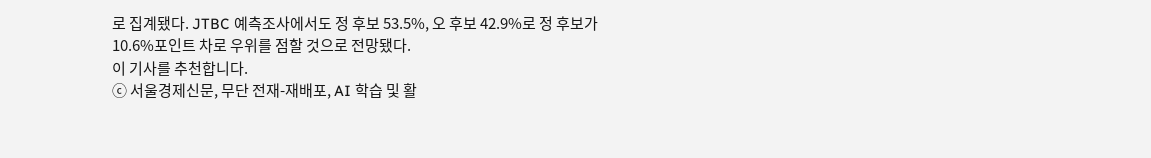로 집계됐다. JTBC 예측조사에서도 정 후보 53.5%, 오 후보 42.9%로 정 후보가 10.6%포인트 차로 우위를 점할 것으로 전망됐다.
이 기사를 추천합니다.
ⓒ 서울경제신문, 무단 전재-재배포, AI 학습 및 활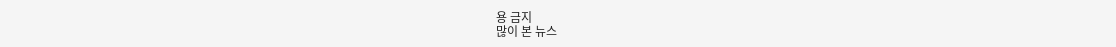용 금지
많이 본 뉴스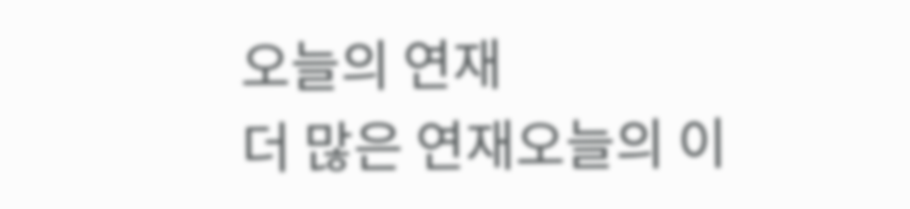오늘의 연재
더 많은 연재오늘의 이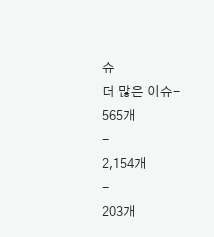슈
더 많은 이슈-
565개
-
2,154개
-
203개